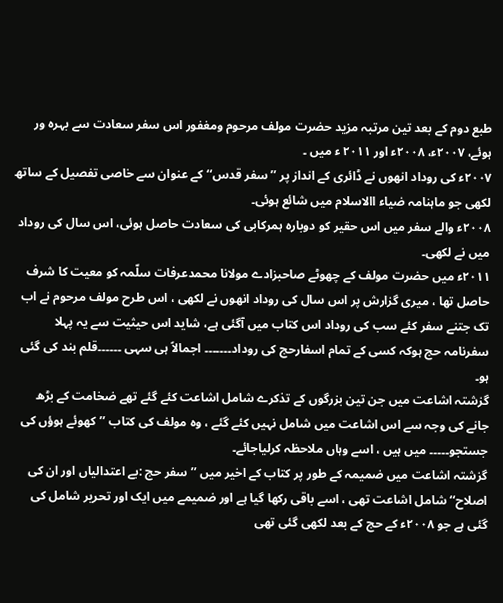طبع دوم کے بعد تین مرتبہ مزید حضرت مولف مرحوم ومغفور اس سفر سعادت سے بہرہ ور ہوئے، ۲۰۰۷ء، ۲۰۰۸ء اور ۲۰۱۱ ء میں ۔
۲۰۰۷ء کی روداد انھوں نے ڈائری کے انداز پر ’’سفر قدس‘‘ کے عنوان سے خاصی تفصیل کے ساتھ لکھی جو ماہنامہ ضیاء االاسلام میں شائع ہوئی۔
۲۰۰۸ء والے سفر میں اس حقیر کو دوبارہ ہمرکابی کی سعادت حاصل ہوئی، اس سال کی روداد میں نے لکھی۔
۲۰۱۱ء میں حضرت مولف کے چھوٹے صاحبزادے مولانا محمدعرفات سلّمہ کو معیت کا شرف حاصل تھا ، میری گزارش پر اس سال کی روداد انھوں نے لکھی ، اس طرح مولف مرحوم نے اب تک جتنے سفر کئے سب کی روداد اس کتاب میں آگئی ہے، شاید اس حیثیت سے یہ پہلا سفرنامہ حج ہوکہ کسی کے تمام اسفارحج کی روداد۔۔۔۔۔۔۔ اجمالاً ہی سہی ۔۔۔۔۔۔قلم بند کی گئی ہو۔
گزشتہ اشاعت میں جن تین بزرگوں کے تذکرے شامل اشاعت کئے گئے تھے ضخامت کے بڑھ جانے کی وجہ سے اس اشاعت میں شامل نہیں کئے گئے ، وہ مولف کی کتاب ’’کھوئے ہوؤں کی جستجو۔۔۔۔۔ میں ہیں ، اسے وہاں ملاحظہ کرلیاجائے۔
گزشتہ اشاعت میں ضمیمہ کے طور پر کتاب کے اخیر میں ’’سفر حج :بے اعتدالیاں اور ان کی اصلاح‘‘ شامل اشاعت تھی ، اسے باقی رکھا گیا ہے اور ضمیمے میں ایک اور تحریر شامل کی گئی ہے جو ۲۰۰۸ء کے حج کے بعد لکھی گئی تھی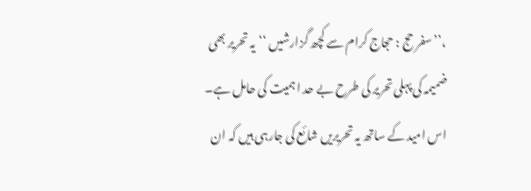،’’سفر حج : حجاج کرام سے کچھ گزارشیں ‘‘یہ تحریر بھی ضمیمہ کی پہلی تحریر کی طرح بے حد اہمیت کی حامل ہے۔
اس امید کے ساتھ یہ تحریریں شائع کی جارہی ہیں کہ ان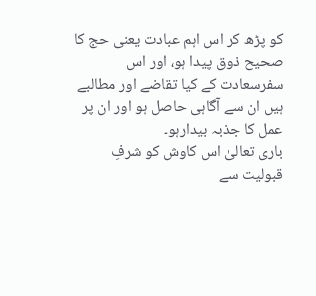کو پڑھ کر اس اہم عبادت یعنی حج کا صحیح ذوق پیدا ہو، اور اس سفرسعادت کے کیا تقاضے اور مطالبے ہیں ان سے آگاہی حاصل ہو اور ان پر عمل کا جذبہ بیدارہو۔
باری تعالیٰ اس کاوش کو شرفِ قبولیت سے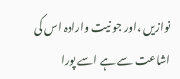نوازیں ،اور جو نیت وارادہ اس کی اشاعت سے ہے اسے پورا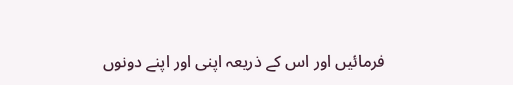فرمائیں اور اس کے ذریعہ اپنی اور اپنے دونوں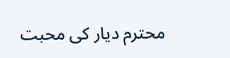محترم دیار کی محبت